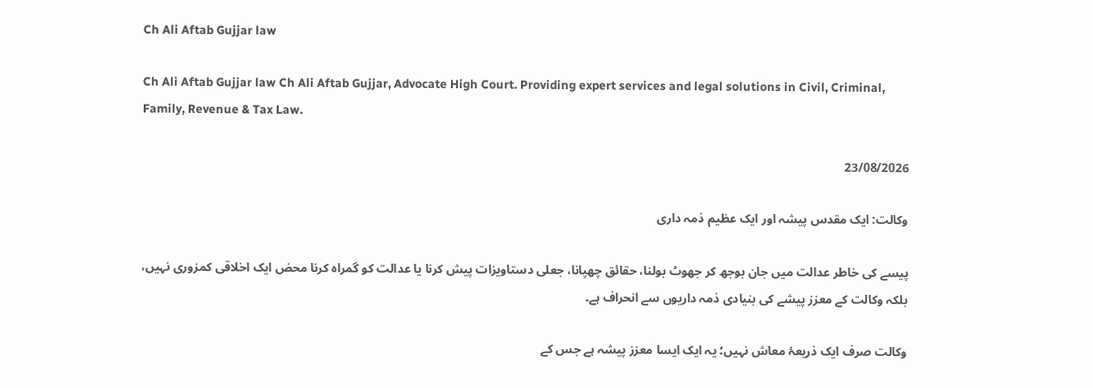Ch Ali Aftab Gujjar law

Ch Ali Aftab Gujjar law Ch Ali Aftab Gujjar, Advocate High Court. Providing expert services and legal solutions in Civil, Criminal, Family, Revenue & Tax Law.

23/08/2026

وکالت: ایک مقدس پیشہ اور ایک عظیم ذمہ داری

پیسے کی خاطر عدالت میں جان بوجھ کر جھوٹ بولنا، حقائق چھپانا، جعلی دستاویزات پیش کرنا یا عدالت کو گمراہ کرنا محض ایک اخلاقی کمزوری نہیں، بلکہ وکالت کے معزز پیشے کی بنیادی ذمہ داریوں سے انحراف ہے۔

وکالت صرف ایک ذریعۂ معاش نہیں؛ یہ ایک ایسا معزز پیشہ ہے جس کے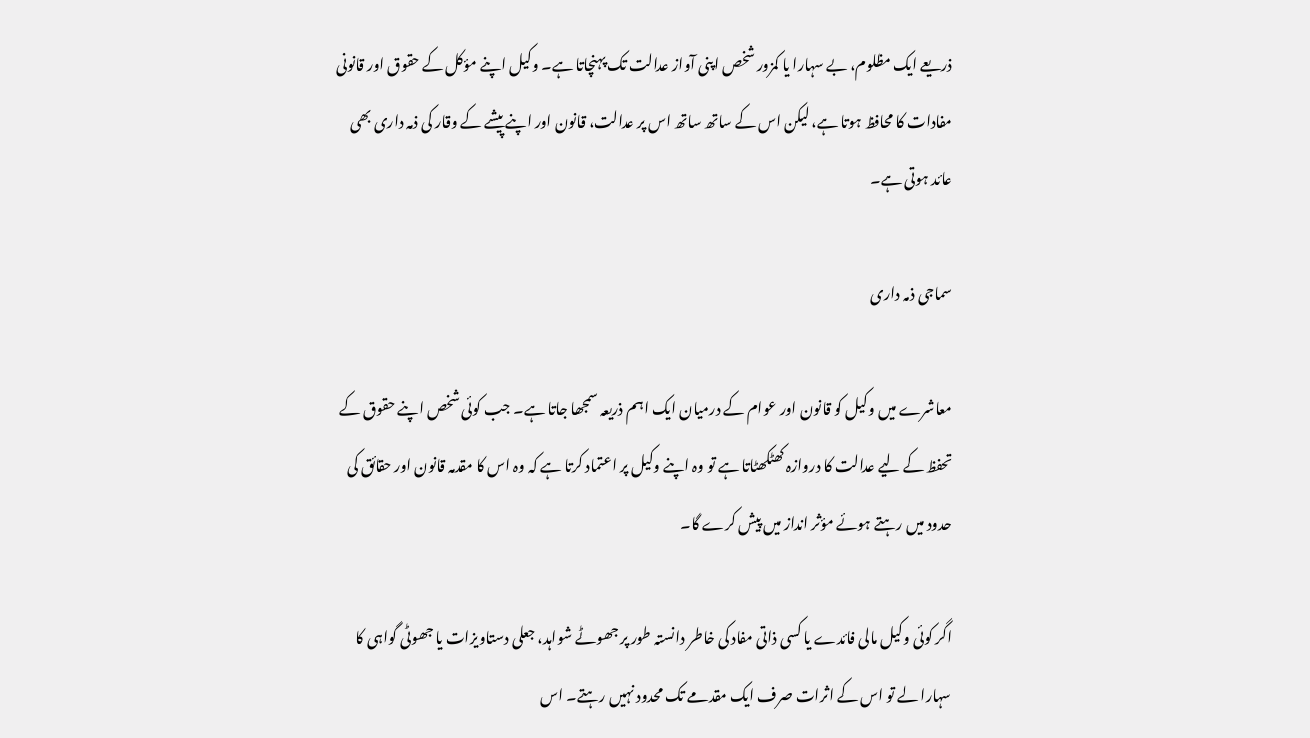ذریعے ایک مظلوم، بے سہارا یا کمزور شخص اپنی آواز عدالت تک پہنچاتا ہے۔ وکیل اپنے مؤکل کے حقوق اور قانونی مفادات کا محافظ ہوتا ہے، لیکن اس کے ساتھ ساتھ اس پر عدالت، قانون اور اپنے پیشے کے وقار کی ذمہ داری بھی عائد ہوتی ہے۔

سماجی ذمہ داری

معاشرے میں وکیل کو قانون اور عوام کے درمیان ایک اہم ذریعہ سمجھا جاتا ہے۔ جب کوئی شخص اپنے حقوق کے تحفظ کے لیے عدالت کا دروازہ کھٹکھٹاتا ہے تو وہ اپنے وکیل پر اعتماد کرتا ہے کہ وہ اس کا مقدمہ قانون اور حقائق کی حدود میں رہتے ہوئے مؤثر انداز میں پیش کرے گا۔

اگر کوئی وکیل مالی فائدے یا کسی ذاتی مفاد کی خاطر دانستہ طور پر جھوٹے شواہد، جعلی دستاویزات یا جھوٹی گواہی کا سہارا لے تو اس کے اثرات صرف ایک مقدمے تک محدود نہیں رہتے۔ اس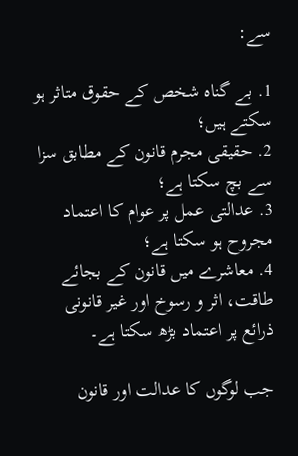سے:

1. بے گناہ شخص کے حقوق متاثر ہو سکتے ہیں؛
2. حقیقی مجرم قانون کے مطابق سزا سے بچ سکتا ہے؛
3. عدالتی عمل پر عوام کا اعتماد مجروح ہو سکتا ہے؛
4. معاشرے میں قانون کے بجائے طاقت، اثر و رسوخ اور غیر قانونی ذرائع پر اعتماد بڑھ سکتا ہے۔

جب لوگوں کا عدالت اور قانون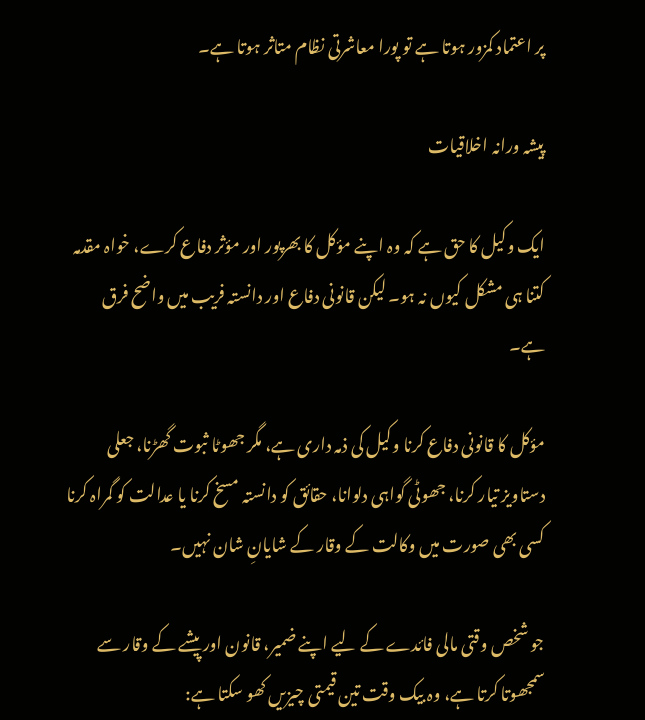پر اعتماد کمزور ہوتا ہے تو پورا معاشرتی نظام متاثر ہوتا ہے۔

پیشہ ورانہ اخلاقیات

ایک وکیل کا حق ہے کہ وہ اپنے مؤکل کا بھرپور اور مؤثر دفاع کرے، خواہ مقدمہ کتنا ہی مشکل کیوں نہ ہو۔ لیکن قانونی دفاع اور دانستہ فریب میں واضح فرق ہے۔

مؤکل کا قانونی دفاع کرنا وکیل کی ذمہ داری ہے، مگر جھوٹا ثبوت گھڑنا، جعلی دستاویز تیار کرنا، جھوٹی گواہی دلوانا، حقائق کو دانستہ مسخ کرنا یا عدالت کو گمراہ کرنا کسی بھی صورت میں وکالت کے وقار کے شایانِ شان نہیں۔

جو شخص وقتی مالی فائدے کے لیے اپنے ضمیر، قانون اور پیشے کے وقار سے سمجھوتا کرتا ہے، وہ بیک وقت تین قیمتی چیزیں کھو سکتا ہے: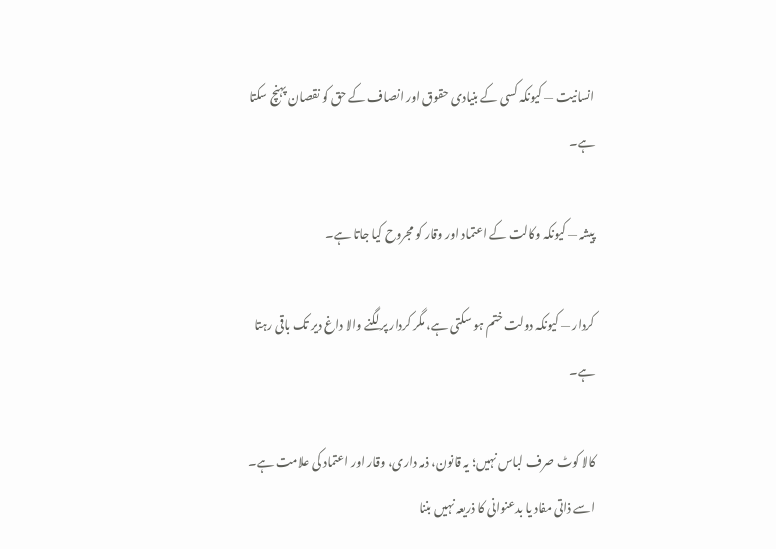انسانیت — کیونکہ کسی کے بنیادی حقوق اور انصاف کے حق کو نقصان پہنچ سکتا ہے۔

پیشہ — کیونکہ وکالت کے اعتماد اور وقار کو مجروح کیا جاتا ہے۔

کردار — کیونکہ دولت ختم ہو سکتی ہے، مگر کردار پر لگنے والا داغ دیر تک باقی رہتا ہے۔

کالا کوٹ صرف لباس نہیں؛ یہ قانون، ذمہ داری، وقار اور اعتماد کی علامت ہے۔ اسے ذاتی مفاد یا بدعنوانی کا ذریعہ نہیں بننا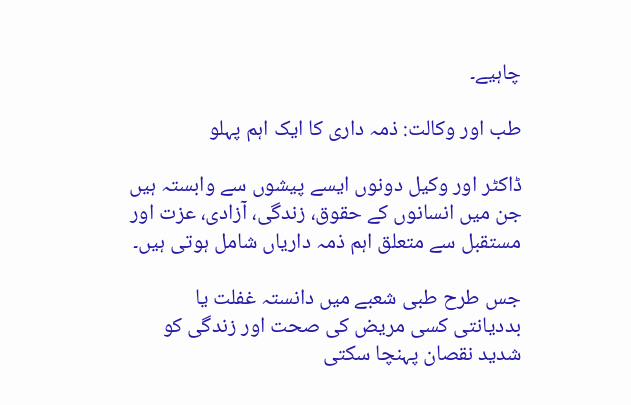چاہیے۔

طب اور وکالت: ذمہ داری کا ایک اہم پہلو

ڈاکٹر اور وکیل دونوں ایسے پیشوں سے وابستہ ہیں جن میں انسانوں کے حقوق، زندگی، آزادی، عزت اور مستقبل سے متعلق اہم ذمہ داریاں شامل ہوتی ہیں۔

جس طرح طبی شعبے میں دانستہ غفلت یا بددیانتی کسی مریض کی صحت اور زندگی کو شدید نقصان پہنچا سکتی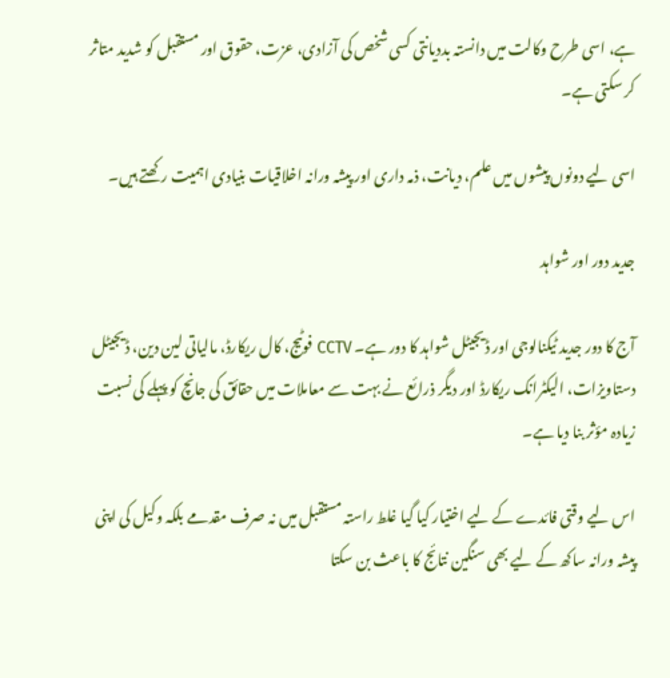ہے، اسی طرح وکالت میں دانستہ بددیانتی کسی شخص کی آزادی، عزت، حقوق اور مستقبل کو شدید متاثر کر سکتی ہے۔

اسی لیے دونوں پیشوں میں علم، دیانت، ذمہ داری اور پیشہ ورانہ اخلاقیات بنیادی اہمیت رکھتے ہیں۔

جدید دور اور شواہد

آج کا دور جدید ٹیکنالوجی اور ڈیجیٹل شواہد کا دور ہے۔ CCTV فوٹیج، کال ریکارڈ، مالیاتی لین دین، ڈیجیٹل دستاویزات، الیکٹرانک ریکارڈ اور دیگر ذرائع نے بہت سے معاملات میں حقائق کی جانچ کو پہلے کی نسبت زیادہ مؤثر بنا دیا ہے۔

اس لیے وقتی فائدے کے لیے اختیار کیا گیا غلط راستہ مستقبل میں نہ صرف مقدمے بلکہ وکیل کی اپنی پیشہ ورانہ ساکھ کے لیے بھی سنگین نتائج کا باعث بن سکتا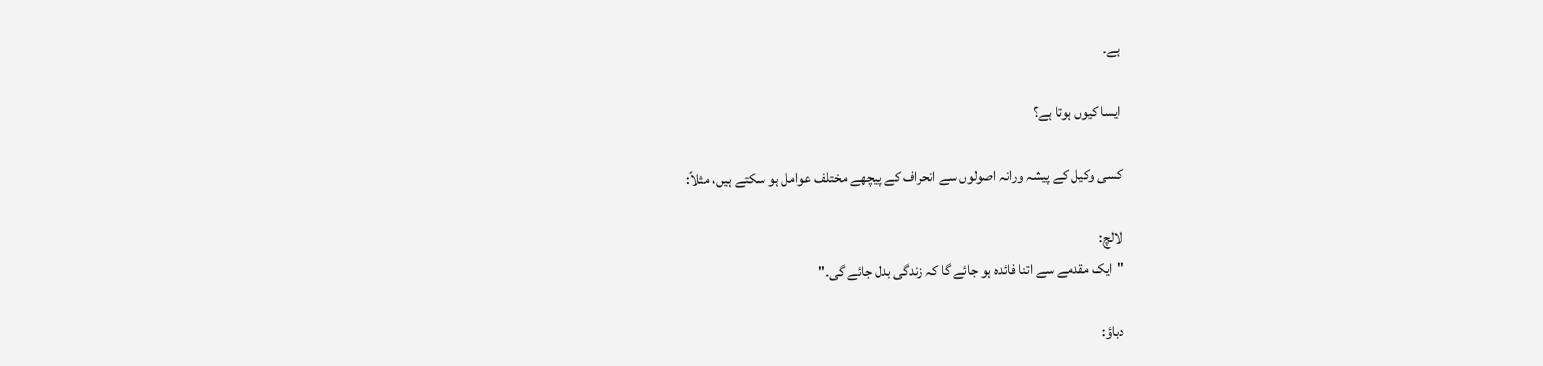ہے۔

ایسا کیوں ہوتا ہے؟

کسی وکیل کے پیشہ ورانہ اصولوں سے انحراف کے پیچھے مختلف عوامل ہو سکتے ہیں، مثلاً:

لالچ:
"ایک مقدمے سے اتنا فائدہ ہو جائے گا کہ زندگی بدل جائے گی۔"

دباؤ: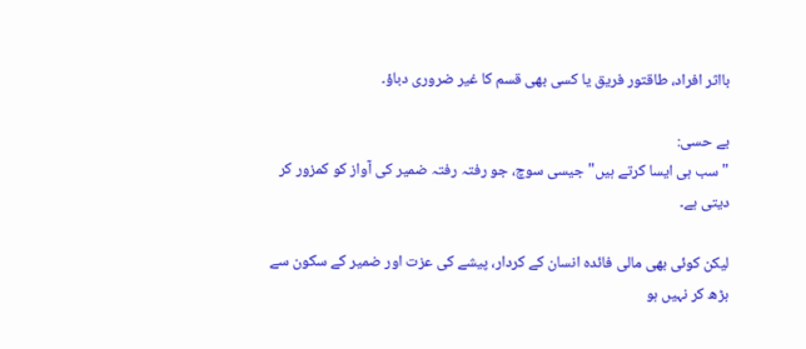بااثر افراد، طاقتور فریق یا کسی بھی قسم کا غیر ضروری دباؤ۔

بے حسی:
"سب ہی ایسا کرتے ہیں" جیسی سوچ، جو رفتہ رفتہ ضمیر کی آواز کو کمزور کر دیتی ہے۔

لیکن کوئی بھی مالی فائدہ انسان کے کردار، پیشے کی عزت اور ضمیر کے سکون سے بڑھ کر نہیں ہو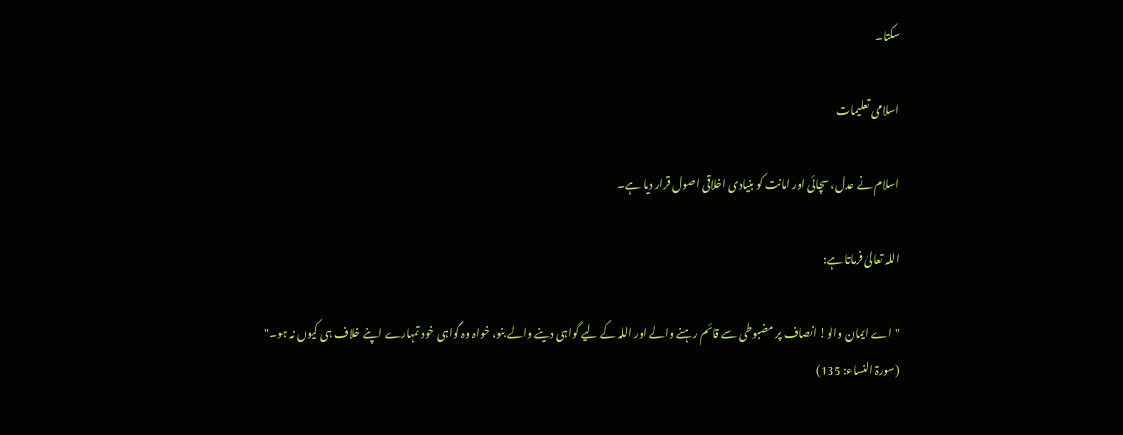سکتا۔

اسلامی تعلیمات

اسلام نے عدل، سچائی اور امانت کو بنیادی اخلاقی اصول قرار دیا ہے۔

اللہ تعالیٰ فرماتا ہے:

"اے ایمان والو! انصاف پر مضبوطی سے قائم رہنے والے اور اللہ کے لیے گواہی دینے والے بنو، خواہ وہ گواہی خود تمہارے اپنے خلاف ہی کیوں نہ ہو۔"
(سورۃ النساء: 135)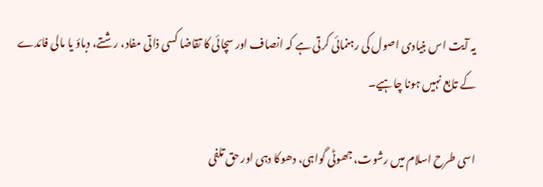یہ آیت اس بنیادی اصول کی رہنمائی کرتی ہے کہ انصاف اور سچائی کا تقاضا کسی ذاتی مفاد، رشتے، دباؤ یا مالی فائدے کے تابع نہیں ہونا چاہیے۔

اسی طرح اسلام میں رشوت، جھوٹی گواہی، دھوکا دہی اور حق تلفی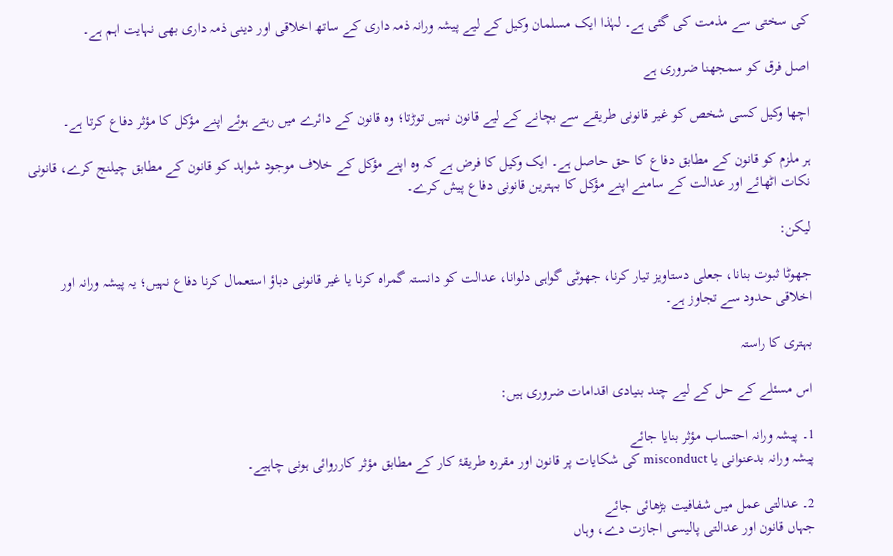کی سختی سے مذمت کی گئی ہے۔ لہٰذا ایک مسلمان وکیل کے لیے پیشہ ورانہ ذمہ داری کے ساتھ اخلاقی اور دینی ذمہ داری بھی نہایت اہم ہے۔

اصل فرق کو سمجھنا ضروری ہے

اچھا وکیل کسی شخص کو غیر قانونی طریقے سے بچانے کے لیے قانون نہیں توڑتا؛ وہ قانون کے دائرے میں رہتے ہوئے اپنے مؤکل کا مؤثر دفاع کرتا ہے۔

ہر ملزم کو قانون کے مطابق دفاع کا حق حاصل ہے۔ ایک وکیل کا فرض ہے کہ وہ اپنے مؤکل کے خلاف موجود شواہد کو قانون کے مطابق چیلنج کرے، قانونی نکات اٹھائے اور عدالت کے سامنے اپنے مؤکل کا بہترین قانونی دفاع پیش کرے۔

لیکن:

جھوٹا ثبوت بنانا، جعلی دستاویز تیار کرنا، جھوٹی گواہی دلوانا، عدالت کو دانستہ گمراہ کرنا یا غیر قانونی دباؤ استعمال کرنا دفاع نہیں؛ یہ پیشہ ورانہ اور اخلاقی حدود سے تجاوز ہے۔

بہتری کا راستہ

اس مسئلے کے حل کے لیے چند بنیادی اقدامات ضروری ہیں:

1۔ پیشہ ورانہ احتساب مؤثر بنایا جائے
پیشہ ورانہ بدعنوانی یا misconduct کی شکایات پر قانون اور مقررہ طریقۂ کار کے مطابق مؤثر کارروائی ہونی چاہیے۔

2۔ عدالتی عمل میں شفافیت بڑھائی جائے
جہاں قانون اور عدالتی پالیسی اجازت دے، وہاں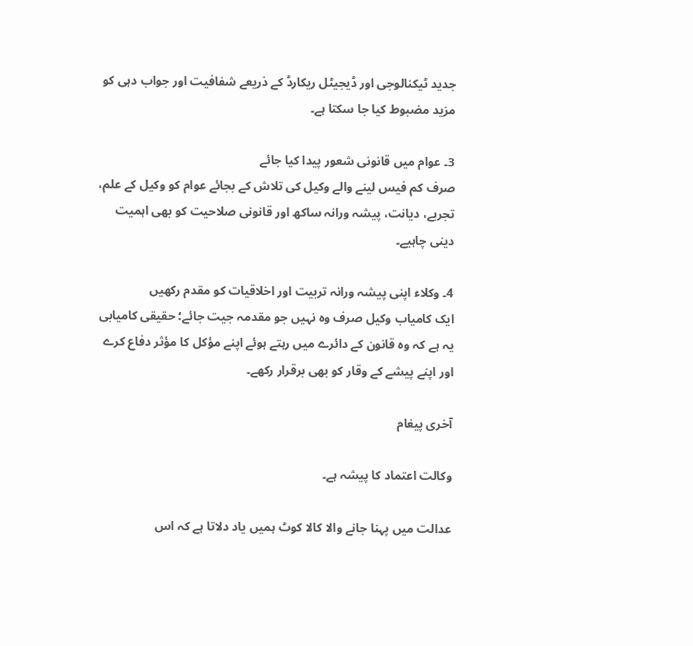جدید ٹیکنالوجی اور ڈیجیٹل ریکارڈ کے ذریعے شفافیت اور جواب دہی کو مزید مضبوط کیا جا سکتا ہے۔

3۔ عوام میں قانونی شعور پیدا کیا جائے
صرف کم فیس لینے والے وکیل کی تلاش کے بجائے عوام کو وکیل کے علم، تجربے، دیانت، پیشہ ورانہ ساکھ اور قانونی صلاحیت کو بھی اہمیت دینی چاہیے۔

4۔ وکلاء اپنی پیشہ ورانہ تربیت اور اخلاقیات کو مقدم رکھیں
ایک کامیاب وکیل صرف وہ نہیں جو مقدمہ جیت جائے؛ حقیقی کامیابی یہ ہے کہ وہ قانون کے دائرے میں رہتے ہوئے اپنے مؤکل کا مؤثر دفاع کرے اور اپنے پیشے کے وقار کو بھی برقرار رکھے۔

آخری پیغام

وکالت اعتماد کا پیشہ ہے۔

عدالت میں پہنا جانے والا کالا کوٹ ہمیں یاد دلاتا ہے کہ اس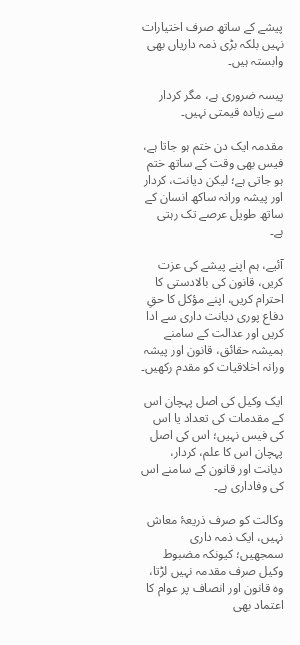پیشے کے ساتھ صرف اختیارات نہیں بلکہ بڑی ذمہ داریاں بھی وابستہ ہیں۔

پیسہ ضروری ہے، مگر کردار سے زیادہ قیمتی نہیں۔

مقدمہ ایک دن ختم ہو جاتا ہے، فیس بھی وقت کے ساتھ ختم ہو جاتی ہے؛ لیکن دیانت، کردار اور پیشہ ورانہ ساکھ انسان کے ساتھ طویل عرصے تک رہتی ہے۔

آئیے، ہم اپنے پیشے کی عزت کریں، قانون کی بالادستی کا احترام کریں، اپنے مؤکل کا حقِ دفاع پوری دیانت داری سے ادا کریں اور عدالت کے سامنے ہمیشہ حقائق، قانون اور پیشہ ورانہ اخلاقیات کو مقدم رکھیں۔

ایک وکیل کی اصل پہچان اس کے مقدمات کی تعداد یا اس کی فیس نہیں؛ اس کی اصل پہچان اس کا علم، کردار، دیانت اور قانون کے سامنے اس کی وفاداری ہے۔

وکالت کو صرف ذریعۂ معاش نہیں، ایک ذمہ داری سمجھیں؛ کیونکہ مضبوط وکیل صرف مقدمہ نہیں لڑتا، وہ قانون اور انصاف پر عوام کا اعتماد بھی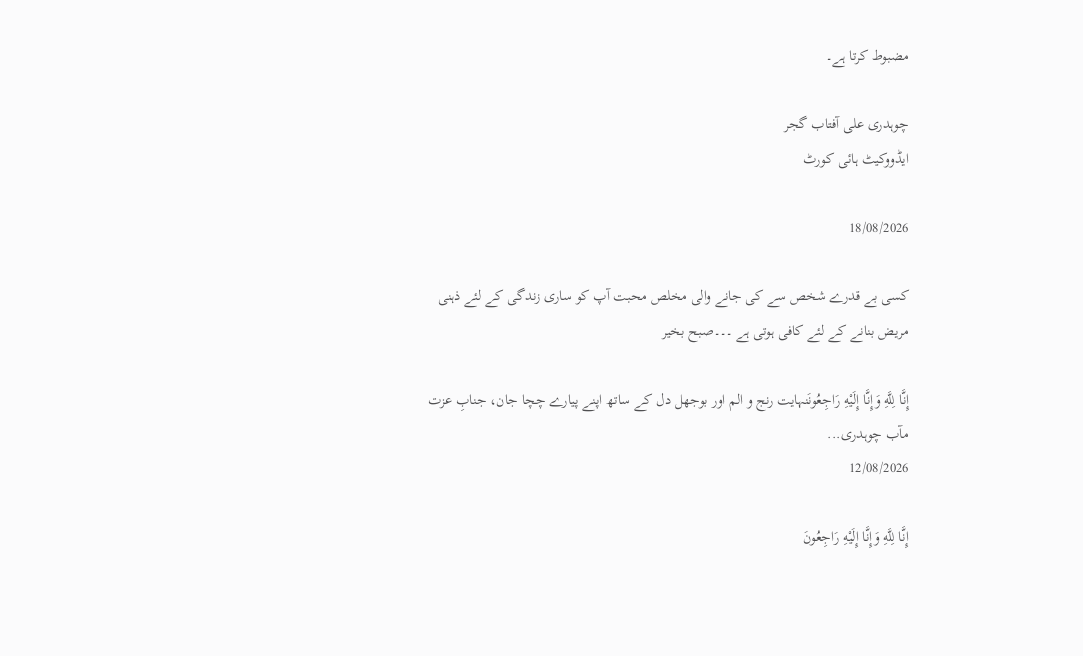مضبوط کرتا ہے۔

چوہدری علی آفتاب گجر
ایڈووکیٹ ہائی کورٹ

18/08/2026

کسی بے قدرے شخص سے کی جانے والی مخلص محبت آپ کو ساری زندگی کے لئے ذہنی مریض بنانے کے لئے کافی ہوتی ہے ۔۔۔صبح بخیر

إِنَّا لِلَّهِ وَإِنَّا إِلَيْهِ رَاجِعُونَنہایت رنج و الم اور بوجھل دل کے ساتھ اپنے پیارے چچا جان، جنابِ عزت مآب چوہدری...
12/08/2026

إِنَّا لِلَّهِ وَإِنَّا إِلَيْهِ رَاجِعُونَ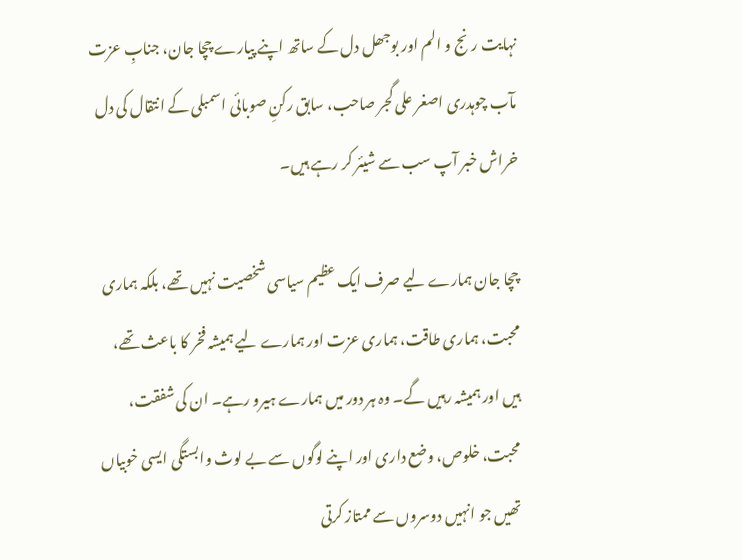نہایت رنج و الم اور بوجھل دل کے ساتھ اپنے پیارے چچا جان، جنابِ عزت مآب چوہدری اصغر علی گجر صاحب، سابق رکنِ صوبائی اسمبلی کے انتقال کی دل خراش خبر آپ سب سے شیئر کر رہے ہیں۔

چچا جان ہمارے لیے صرف ایک عظیم سیاسی شخصیت نہیں تھے، بلکہ ہماری محبت، ہماری طاقت، ہماری عزت اور ہمارے لیے ہمیشہ فخر کا باعث تھے، ہیں اور ہمیشہ رہیں گے۔ وہ ہر دور میں ہمارے ہیرو رہے۔ ان کی شفقت، محبت، خلوص، وضع داری اور اپنے لوگوں سے بے لوث وابستگی ایسی خوبیاں تھیں جو انہیں دوسروں سے ممتاز کرتی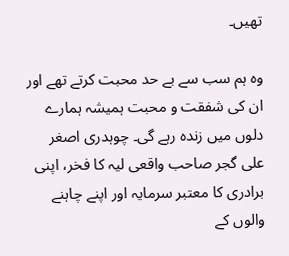تھیں۔

وہ ہم سب سے بے حد محبت کرتے تھے اور ان کی شفقت و محبت ہمیشہ ہمارے دلوں میں زندہ رہے گی۔ چوہدری اصغر علی گجر صاحب واقعی لیہ کا فخر، اپنی برادری کا معتبر سرمایہ اور اپنے چاہنے والوں کے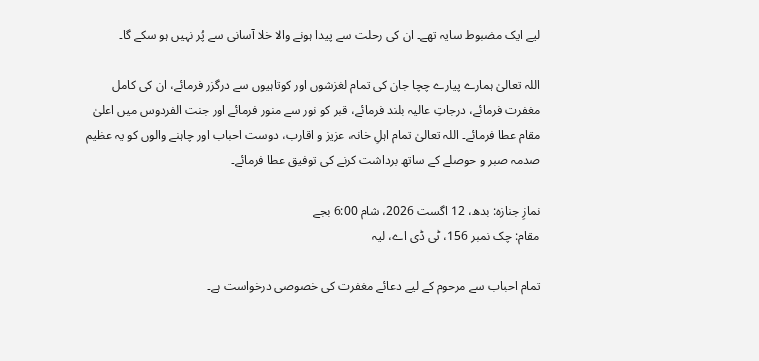لیے ایک مضبوط سایہ تھے۔ ان کی رحلت سے پیدا ہونے والا خلا آسانی سے پُر نہیں ہو سکے گا۔

اللہ تعالیٰ ہمارے پیارے چچا جان کی تمام لغزشوں اور کوتاہیوں سے درگزر فرمائے، ان کی کامل مغفرت فرمائے، درجاتِ عالیہ بلند فرمائے، قبر کو نور سے منور فرمائے اور جنت الفردوس میں اعلیٰ مقام عطا فرمائے۔ اللہ تعالیٰ تمام اہلِ خانہ، عزیز و اقارب، دوست احباب اور چاہنے والوں کو یہ عظیم صدمہ صبر و حوصلے کے ساتھ برداشت کرنے کی توفیق عطا فرمائے۔

نمازِ جنازہ: بدھ، 12 اگست 2026، شام 6:00 بجے
مقام: چک نمبر 156، ٹی ڈی اے، لیہ

تمام احباب سے مرحوم کے لیے دعائے مغفرت کی خصوصی درخواست ہے۔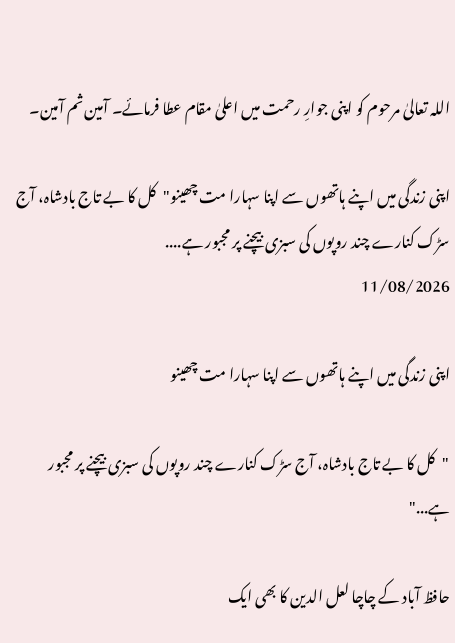اللہ تعالیٰ مرحوم کو اپنی جوارِ رحمت میں اعلیٰ مقام عطا فرمائے۔ آمین ثم آمین۔

اپنی زندگی میں اپنے ہاتھوں سے اپنا سہارا مت چھینو"کل کا بے تاج بادشاہ، آج سڑک کنارے چند روپوں کی سبزی بیچنے پر مجبور ہے....
11/08/2026

اپنی زندگی میں اپنے ہاتھوں سے اپنا سہارا مت چھینو

"کل کا بے تاج بادشاہ، آج سڑک کنارے چند روپوں کی سبزی بیچنے پر مجبور ہے..."

حافظ آباد کے چاچا لعل الدین کا بھی ایک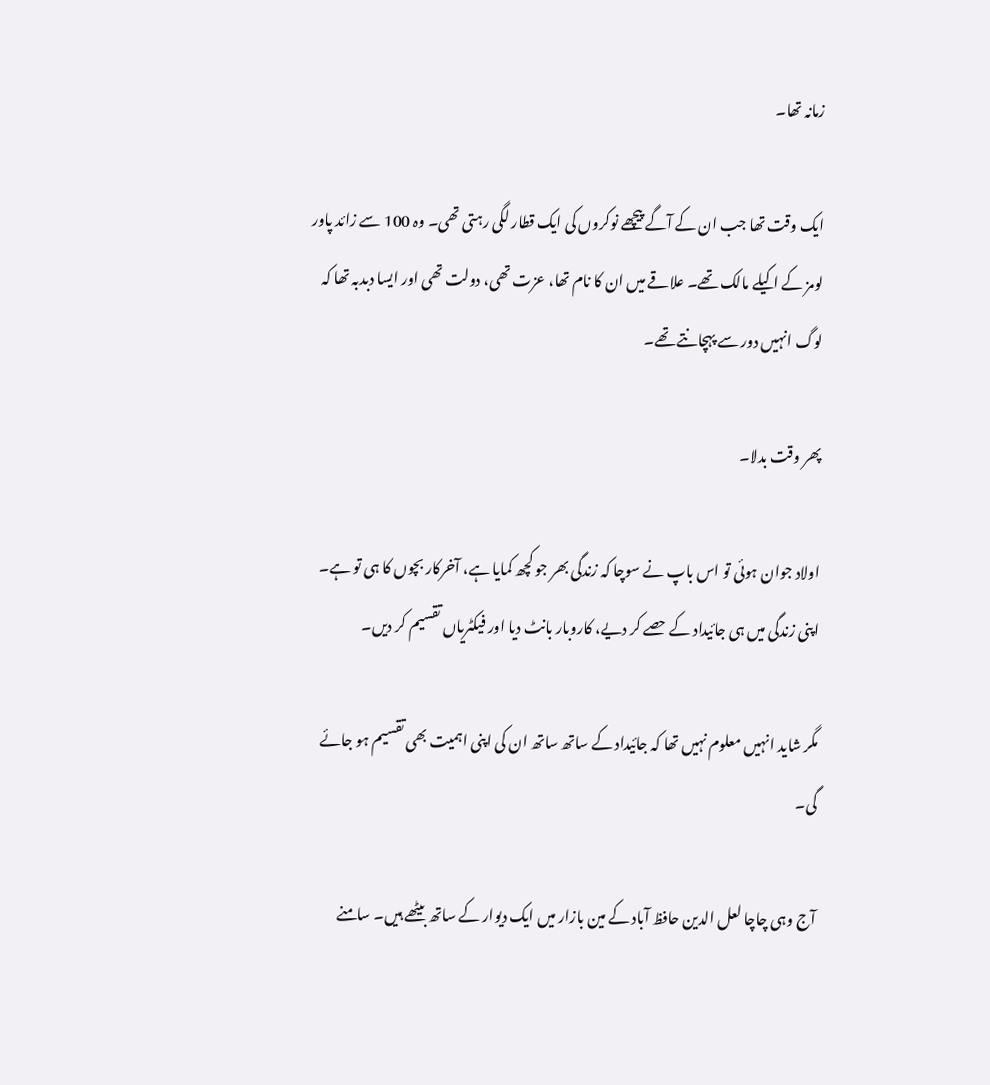زمانہ تھا۔

ایک وقت تھا جب ان کے آگے پیچھے نوکروں کی ایک قطار لگی رہتی تھی۔ وہ 100 سے زائد پاور لومز کے اکیلے مالک تھے۔ علاقے میں ان کا نام تھا، عزت تھی، دولت تھی اور ایسا دبدبہ تھا کہ لوگ انہیں دور سے پہچانتے تھے۔

پھر وقت بدلا۔

اولاد جوان ہوئی تو اس باپ نے سوچا کہ زندگی بھر جو کچھ کمایا ہے، آخرکار بچوں کا ہی تو ہے۔ اپنی زندگی میں ہی جائیداد کے حصے کر دیے، کاروبار بانٹ دیا اور فیکٹریاں تقسیم کر دیں۔

مگر شاید انہیں معلوم نہیں تھا کہ جائیداد کے ساتھ ساتھ ان کی اپنی اہمیت بھی تقسیم ہو جائے گی۔

آج وہی چاچا لعل الدین حافظ آباد کے مین بازار میں ایک دیوار کے ساتھ بیٹھے ہیں۔ سامنے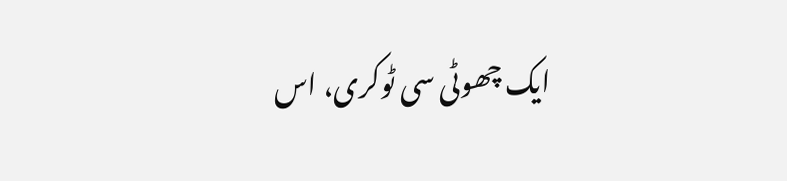ایک چھوٹی سی ٹوکری، اس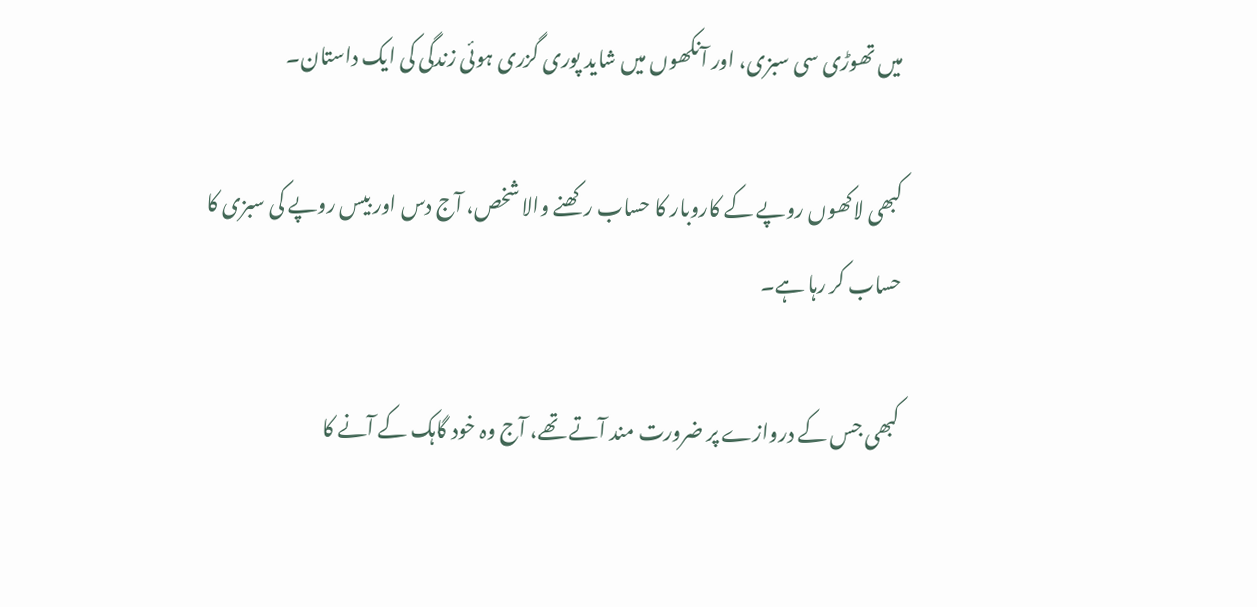میں تھوڑی سی سبزی، اور آنکھوں میں شاید پوری گزری ہوئی زندگی کی ایک داستان۔

کبھی لاکھوں روپے کے کاروبار کا حساب رکھنے والا شخص، آج دس اور بیس روپے کی سبزی کا حساب کر رہا ہے۔

کبھی جس کے دروازے پر ضرورت مند آتے تھے، آج وہ خود گاہک کے آنے کا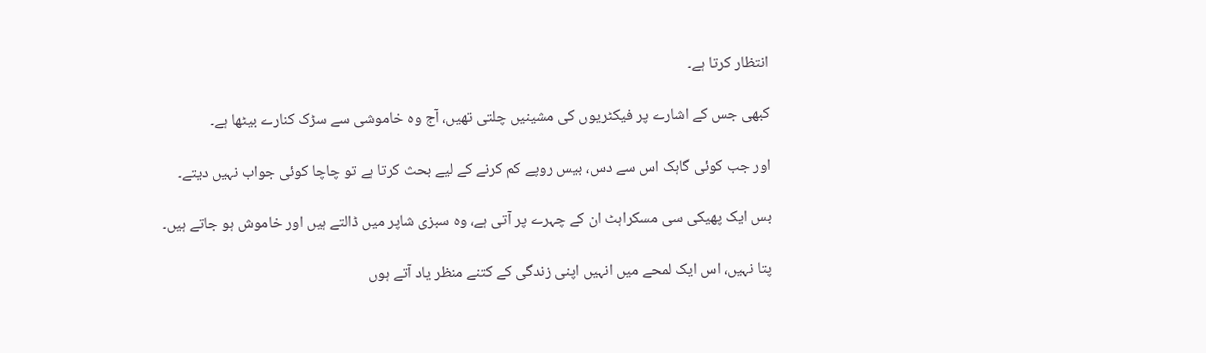انتظار کرتا ہے۔

کبھی جس کے اشارے پر فیکٹریوں کی مشینیں چلتی تھیں، آج وہ خاموشی سے سڑک کنارے بیٹھا ہے۔

اور جب کوئی گاہک اس سے دس، بیس روپے کم کرنے کے لیے بحث کرتا ہے تو چاچا کوئی جواب نہیں دیتے۔

بس ایک پھیکی سی مسکراہٹ ان کے چہرے پر آتی ہے، وہ سبزی شاپر میں ڈالتے ہیں اور خاموش ہو جاتے ہیں۔

پتا نہیں، اس ایک لمحے میں انہیں اپنی زندگی کے کتنے منظر یاد آتے ہوں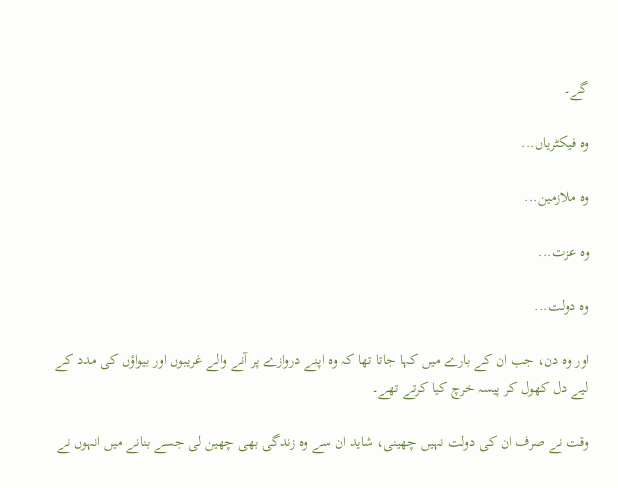گے۔

وہ فیکٹریاں...

وہ ملازمین...

وہ عزت...

وہ دولت...

اور وہ دن، جب ان کے بارے میں کہا جاتا تھا کہ وہ اپنے دروازے پر آنے والے غریبوں اور بیواؤں کی مدد کے لیے دل کھول کر پیسہ خرچ کیا کرتے تھے۔

وقت نے صرف ان کی دولت نہیں چھینی، شاید ان سے وہ زندگی بھی چھین لی جسے بنانے میں انہوں نے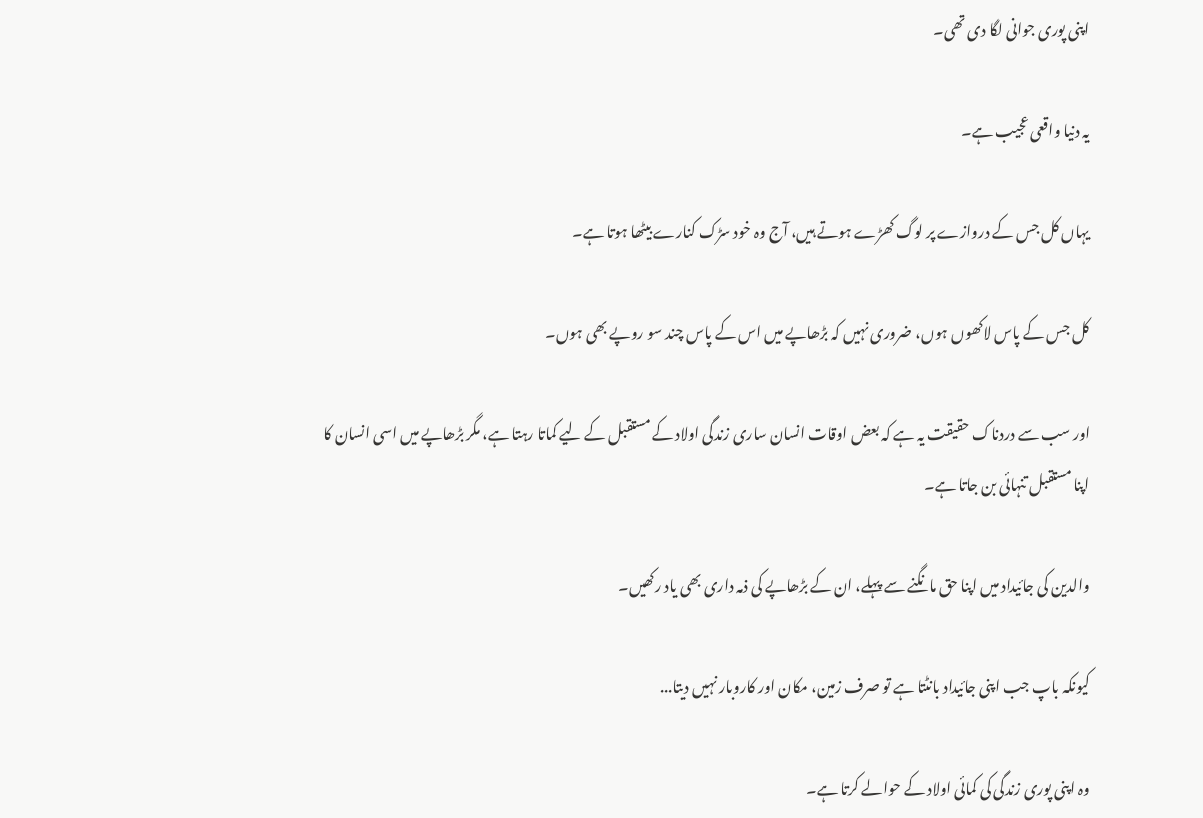اپنی پوری جوانی لگا دی تھی۔

یہ دنیا واقعی عجیب ہے۔

یہاں کل جس کے دروازے پر لوگ کھڑے ہوتے ہیں، آج وہ خود سڑک کنارے بیٹھا ہوتا ہے۔

کل جس کے پاس لاکھوں ہوں، ضروری نہیں کہ بڑھاپے میں اس کے پاس چند سو روپے بھی ہوں۔

اور سب سے دردناک حقیقت یہ ہے کہ بعض اوقات انسان ساری زندگی اولاد کے مستقبل کے لیے کماتا رہتا ہے، مگر بڑھاپے میں اسی انسان کا اپنا مستقبل تنہائی بن جاتا ہے۔

والدین کی جائیداد میں اپنا حق مانگنے سے پہلے، ان کے بڑھاپے کی ذمہ داری بھی یاد رکھیں۔

کیونکہ باپ جب اپنی جائیداد بانٹتا ہے تو صرف زمین، مکان اور کاروبار نہیں دیتا...

وہ اپنی پوری زندگی کی کمائی اولاد کے حوالے کرتا ہے۔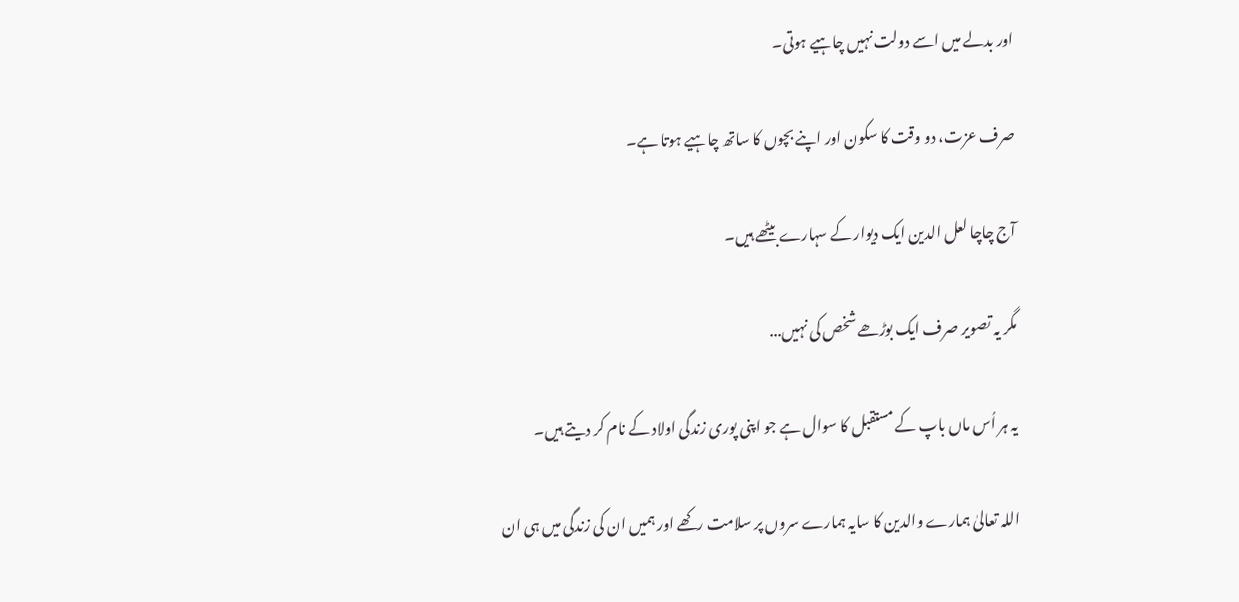اور بدلے میں اسے دولت نہیں چاہیے ہوتی۔

صرف عزت، دو وقت کا سکون اور اپنے بچوں کا ساتھ چاہیے ہوتا ہے۔

آج چاچا لعل الدین ایک دیوار کے سہارے بیٹھے ہیں۔

مگر یہ تصویر صرف ایک بوڑھے شخص کی نہیں...

یہ ہر اُس ماں باپ کے مستقبل کا سوال ہے جو اپنی پوری زندگی اولاد کے نام کر دیتے ہیں۔

اللہ تعالیٰ ہمارے والدین کا سایہ ہمارے سروں پر سلامت رکھے اور ہمیں ان کی زندگی میں ہی ان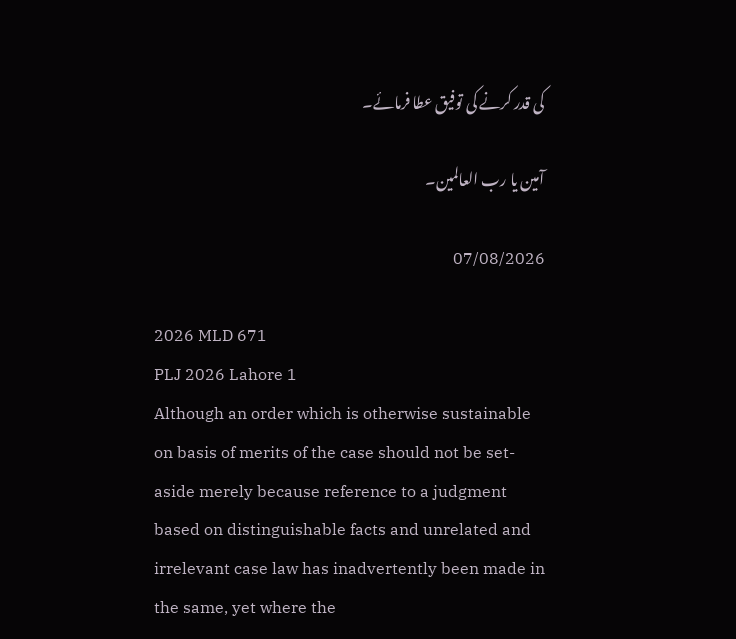کی قدر کرنے کی توفیق عطا فرمائے۔

آمین یا رب العالمین۔

07/08/2026

2026 MLD 671
PLJ 2026 Lahore 1
Although an order which is otherwise sustainable on basis of merits of the case should not be set-aside merely because reference to a judgment based on distinguishable facts and unrelated and irrelevant case law has inadvertently been made in the same, yet where the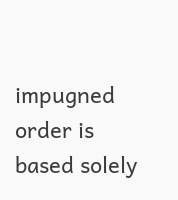impugned order is based solely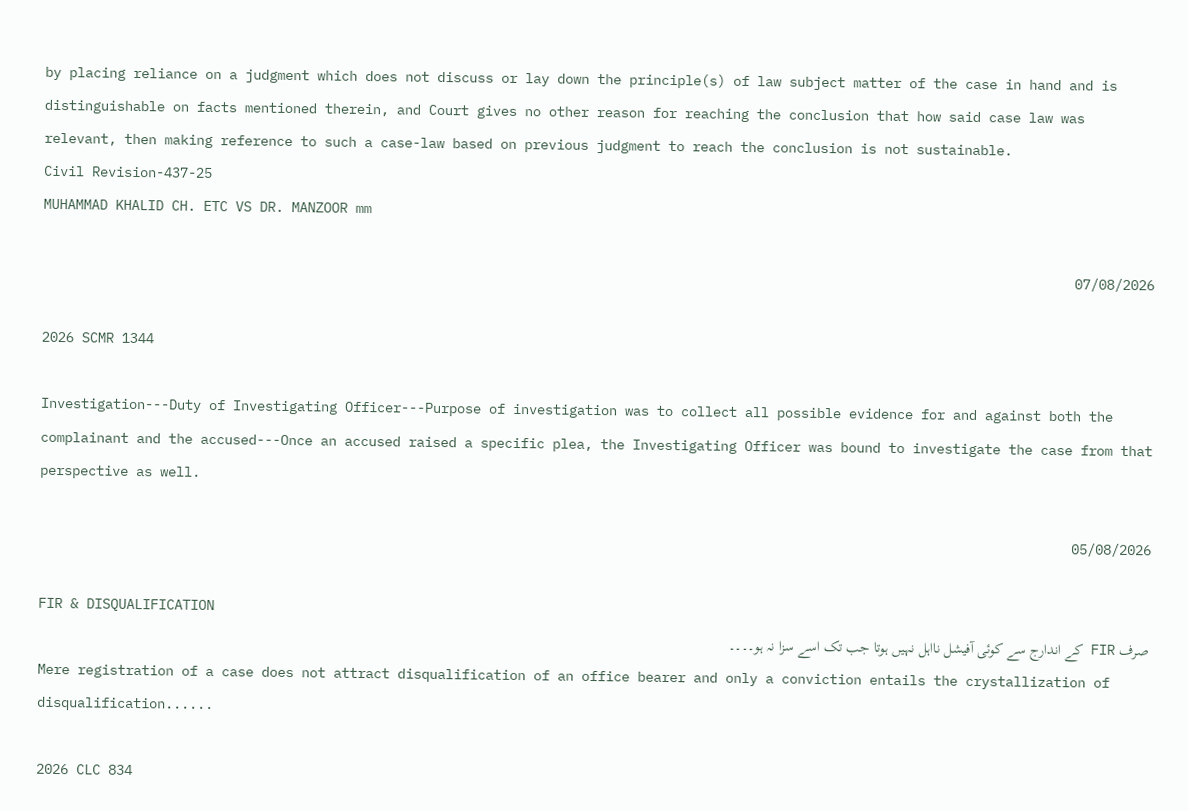by placing reliance on a judgment which does not discuss or lay down the principle(s) of law subject matter of the case in hand and is distinguishable on facts mentioned therein, and Court gives no other reason for reaching the conclusion that how said case law was relevant, then making reference to such a case-law based on previous judgment to reach the conclusion is not sustainable.
Civil Revision-437-25
MUHAMMAD KHALID CH. ETC VS DR. MANZOOR mm

07/08/2026

2026 SCMR 1344

Investigation---Duty of Investigating Officer---Purpose of investigation was to collect all possible evidence for and against both the complainant and the accused---Once an accused raised a specific plea, the Investigating Officer was bound to investigate the case from that perspective as well.

05/08/2026

FIR & DISQUALIFICATION
صرف FIR کے اندارج سے کوئی آفیشل نااہل نہیں ہوتا جب تک اسے سزا نہ ہو۔۔۔۔
Mere registration of a case does not attract disqualification of an office bearer and only a conviction entails the crystallization of disqualification......

2026 CLC 834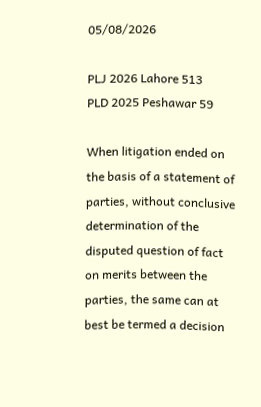05/08/2026

PLJ 2026 Lahore 513
PLD 2025 Peshawar 59

When litigation ended on the basis of a statement of parties, without conclusive determination of the disputed question of fact on merits between the parties, the same can at best be termed a decision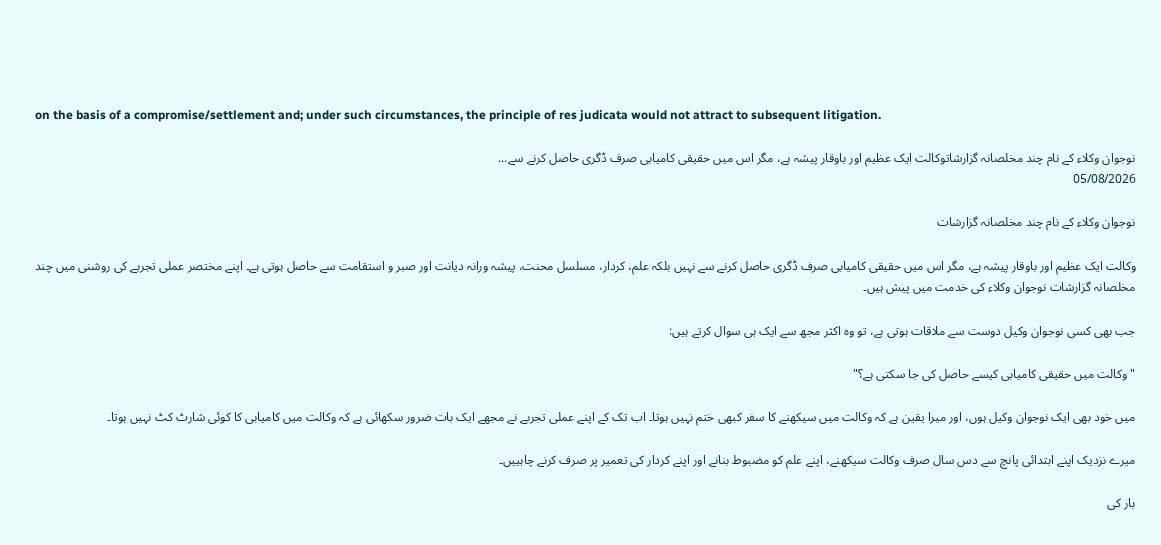on the basis of a compromise/settlement and; under such circumstances, the principle of res judicata would not attract to subsequent litigation.

نوجوان وکلاء کے نام چند مخلصانہ گزارشاتوکالت ایک عظیم اور باوقار پیشہ ہے، مگر اس میں حقیقی کامیابی صرف ڈگری حاصل کرنے سے...
05/08/2026

نوجوان وکلاء کے نام چند مخلصانہ گزارشات

وکالت ایک عظیم اور باوقار پیشہ ہے، مگر اس میں حقیقی کامیابی صرف ڈگری حاصل کرنے سے نہیں بلکہ علم، کردار، مسلسل محنت، پیشہ ورانہ دیانت اور صبر و استقامت سے حاصل ہوتی ہے۔ اپنے مختصر عملی تجربے کی روشنی میں چند مخلصانہ گزارشات نوجوان وکلاء کی خدمت میں پیش ہیں۔

جب بھی کسی نوجوان وکیل دوست سے ملاقات ہوتی ہے، تو وہ اکثر مجھ سے ایک ہی سوال کرتے ہیں:

"وکالت میں حقیقی کامیابی کیسے حاصل کی جا سکتی ہے؟"

میں خود بھی ایک نوجوان وکیل ہوں، اور میرا یقین ہے کہ وکالت میں سیکھنے کا سفر کبھی ختم نہیں ہوتا۔ اب تک کے اپنے عملی تجربے نے مجھے ایک بات ضرور سکھائی ہے کہ وکالت میں کامیابی کا کوئی شارٹ کٹ نہیں ہوتا۔

میرے نزدیک اپنے ابتدائی پانچ سے دس سال صرف وکالت سیکھنے، اپنے علم کو مضبوط بنانے اور اپنے کردار کی تعمیر پر صرف کرنے چاہییں۔

بار کی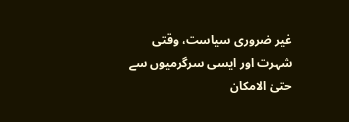غیر ضروری سیاست، وقتی شہرت اور ایسی سرگرمیوں سے حتیٰ الامکان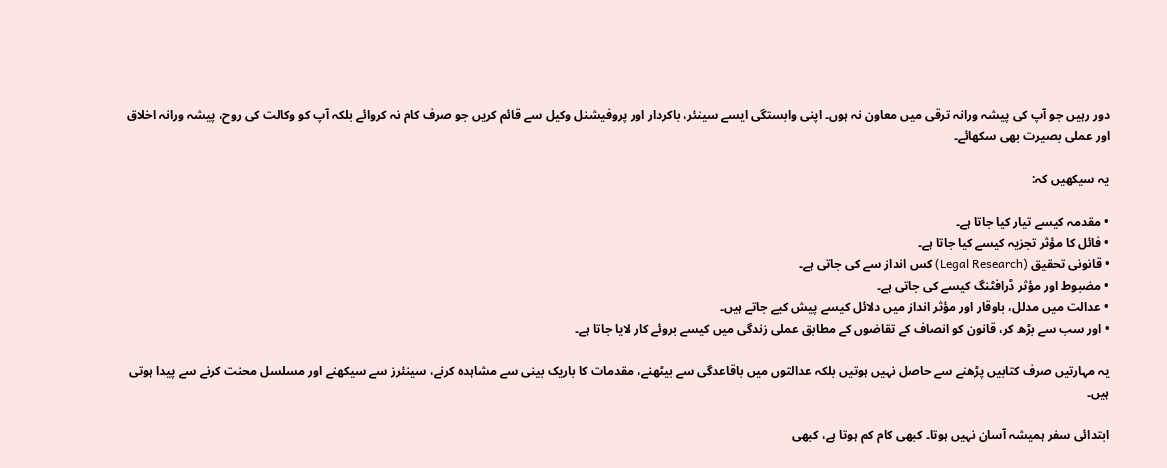دور رہیں جو آپ کی پیشہ ورانہ ترقی میں معاون نہ ہوں۔ اپنی وابستگی ایسے سینئر، باکردار اور پروفیشنل وکیل سے قائم کریں جو صرف کام نہ کروائے بلکہ آپ کو وکالت کی روح، پیشہ ورانہ اخلاق اور عملی بصیرت بھی سکھائے۔

یہ سیکھیں کہ:

• مقدمہ کیسے تیار کیا جاتا ہے۔
• فائل کا مؤثر تجزیہ کیسے کیا جاتا ہے۔
• قانونی تحقیق (Legal Research) کس انداز سے کی جاتی ہے۔
• مضبوط اور مؤثر ڈرافٹنگ کیسے کی جاتی ہے۔
• عدالت میں مدلل، باوقار اور مؤثر انداز میں دلائل کیسے پیش کیے جاتے ہیں۔
• اور سب سے بڑھ کر، قانون کو انصاف کے تقاضوں کے مطابق عملی زندگی میں کیسے بروئے کار لایا جاتا ہے۔

یہ مہارتیں صرف کتابیں پڑھنے سے حاصل نہیں ہوتیں بلکہ عدالتوں میں باقاعدگی سے بیٹھنے، مقدمات کا باریک بینی سے مشاہدہ کرنے، سینئرز سے سیکھنے اور مسلسل محنت کرنے سے پیدا ہوتی ہیں۔

ابتدائی سفر ہمیشہ آسان نہیں ہوتا۔ کبھی کام کم ہوتا ہے، کبھی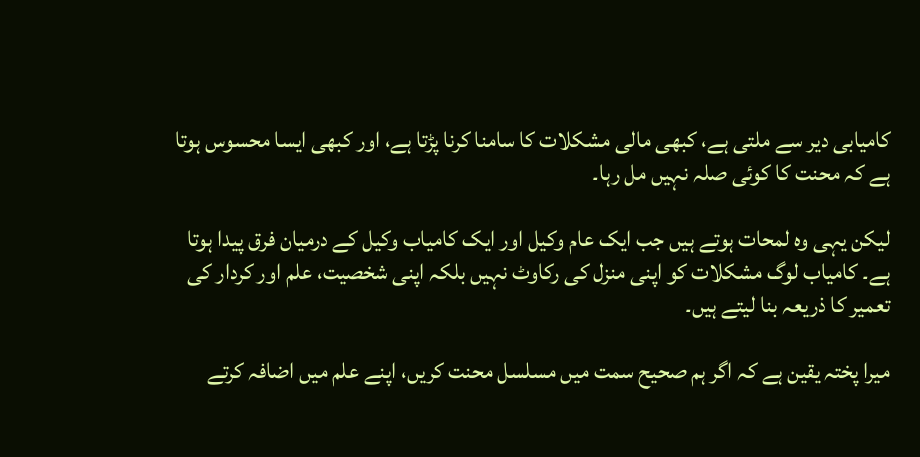کامیابی دیر سے ملتی ہے، کبھی مالی مشکلات کا سامنا کرنا پڑتا ہے، اور کبھی ایسا محسوس ہوتا ہے کہ محنت کا کوئی صلہ نہیں مل رہا۔

لیکن یہی وہ لمحات ہوتے ہیں جب ایک عام وکیل اور ایک کامیاب وکیل کے درمیان فرق پیدا ہوتا ہے۔ کامیاب لوگ مشکلات کو اپنی منزل کی رکاوٹ نہیں بلکہ اپنی شخصیت، علم اور کردار کی تعمیر کا ذریعہ بنا لیتے ہیں۔

میرا پختہ یقین ہے کہ اگر ہم صحیح سمت میں مسلسل محنت کریں، اپنے علم میں اضافہ کرتے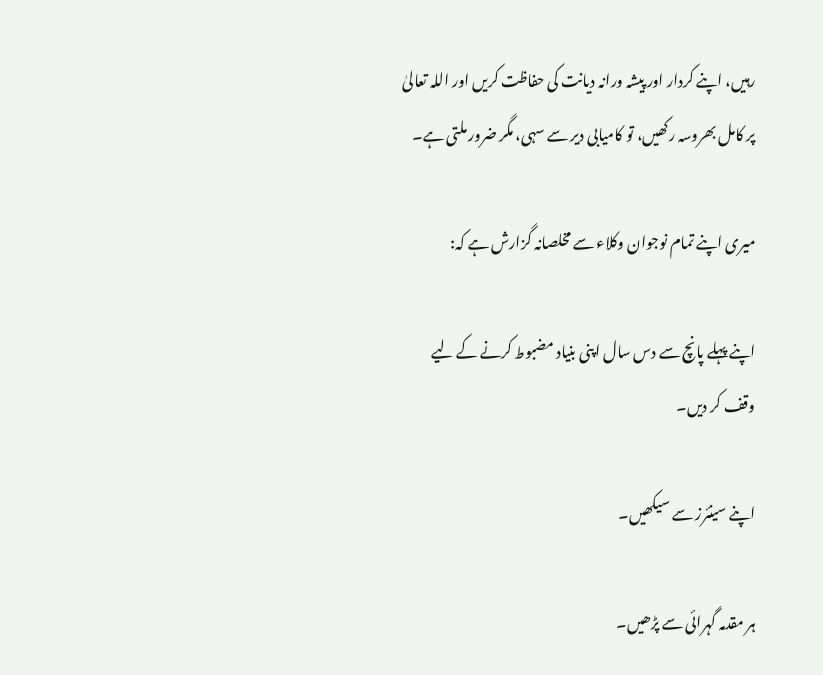رہیں، اپنے کردار اور پیشہ ورانہ دیانت کی حفاظت کریں اور اللہ تعالیٰ پر کامل بھروسہ رکھیں، تو کامیابی دیر سے سہی، مگر ضرور ملتی ہے۔

میری اپنے تمام نوجوان وکلاء سے مخلصانہ گزارش ہے کہ:

اپنے پہلے پانچ سے دس سال اپنی بنیاد مضبوط کرنے کے لیے وقف کر دیں۔

اپنے سینئرز سے سیکھیں۔

ہر مقدمہ گہرائی سے پڑھیں۔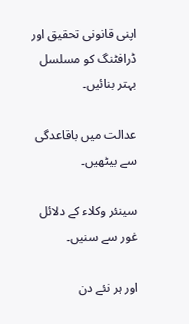اپنی قانونی تحقیق اور ڈرافٹنگ کو مسلسل بہتر بنائیں۔

عدالت میں باقاعدگی سے بیٹھیں۔

سینئر وکلاء کے دلائل غور سے سنیں۔

اور ہر نئے دن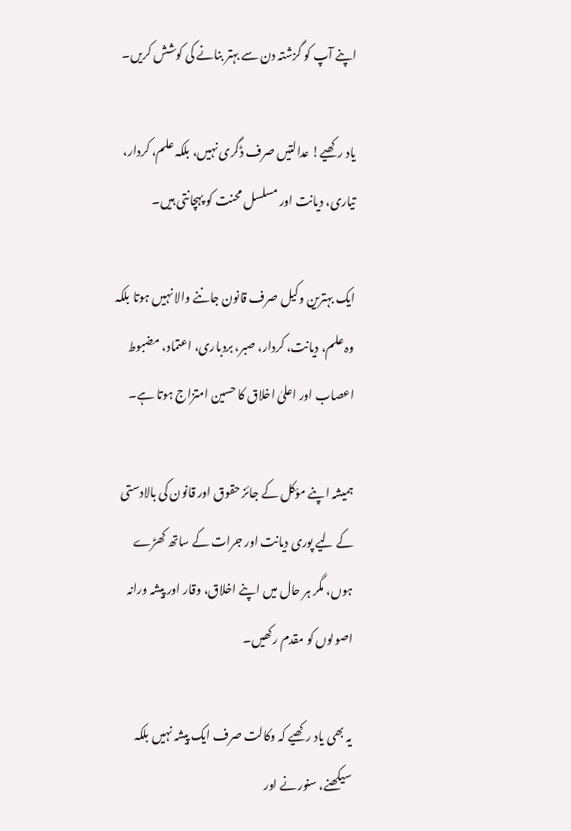اپنے آپ کو گزشتہ دن سے بہتر بنانے کی کوشش کریں۔

یاد رکھیے! عدالتیں صرف ڈگری نہیں، بلکہ علم، کردار، تیاری، دیانت اور مسلسل محنت کو پہچانتی ہیں۔

ایک بہترین وکیل صرف قانون جاننے والا نہیں ہوتا بلکہ وہ علم، دیانت، کردار، صبر، بردباری، اعتماد، مضبوط اعصاب اور اعلیٰ اخلاق کا حسین امتزاج ہوتا ہے۔

ہمیشہ اپنے مؤکل کے جائز حقوق اور قانون کی بالادستی کے لیے پوری دیانت اور جرات کے ساتھ کھڑے ہوں، مگر ہر حال میں اپنے اخلاق، وقار اور پیشہ ورانہ اصولوں کو مقدم رکھیں۔

یہ بھی یاد رکھیے کہ وکالت صرف ایک پیشہ نہیں بلکہ سیکھنے، سنورنے اور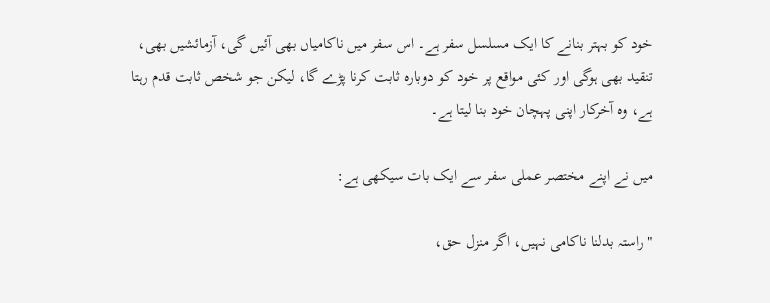خود کو بہتر بنانے کا ایک مسلسل سفر ہے۔ اس سفر میں ناکامیاں بھی آئیں گی، آزمائشیں بھی، تنقید بھی ہوگی اور کئی مواقع پر خود کو دوبارہ ثابت کرنا پڑے گا، لیکن جو شخص ثابت قدم رہتا ہے، وہ آخرکار اپنی پہچان خود بنا لیتا ہے۔

میں نے اپنے مختصر عملی سفر سے ایک بات سیکھی ہے:

"راستہ بدلنا ناکامی نہیں، اگر منزل حق،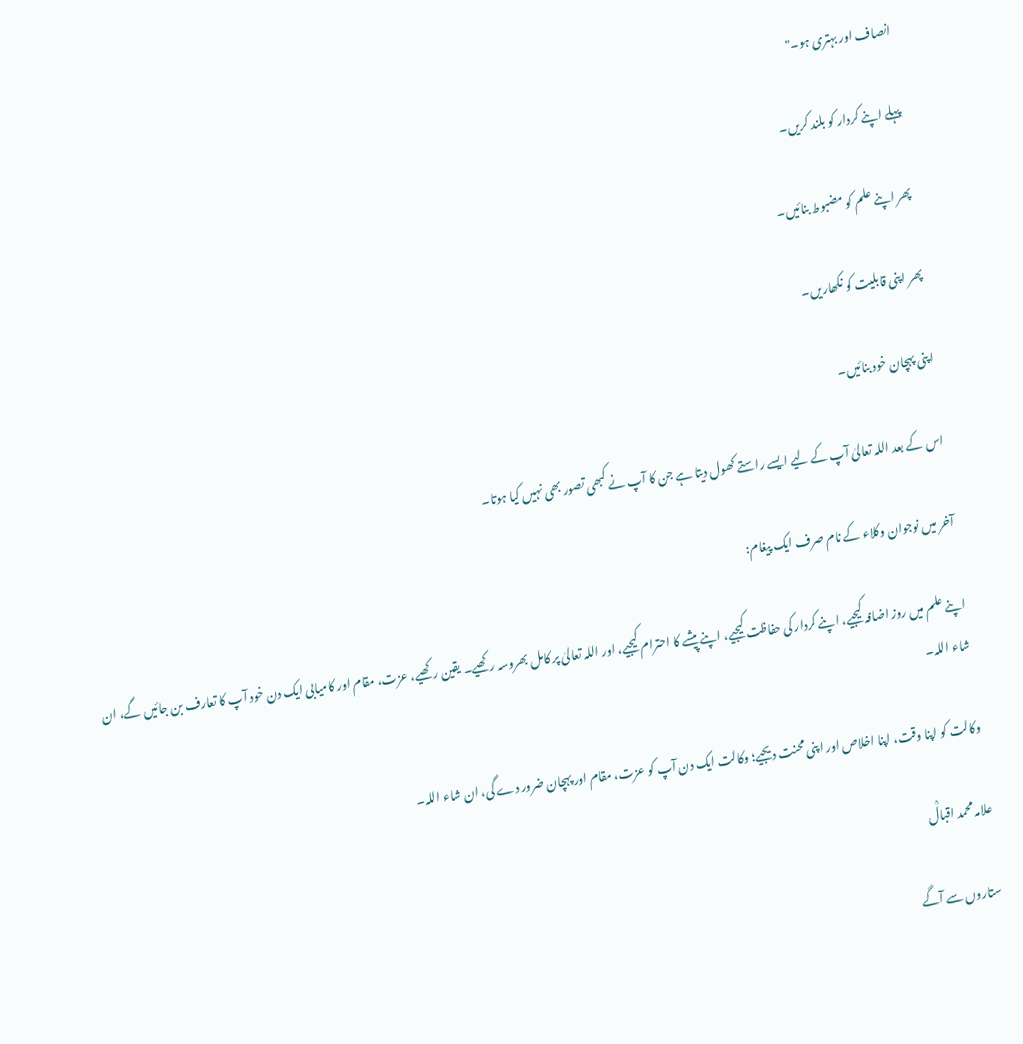انصاف اور بہتری ہو۔"

پہلے اپنے کردار کو بلند کریں۔

پھر اپنے علم کو مضبوط بنائیں۔

پھر اپنی قابلیت کو نکھاریں۔

اپنی پہچان خود بنائیں۔

اس کے بعد اللہ تعالیٰ آپ کے لیے ایسے راستے کھول دیتا ہے جن کا آپ نے کبھی تصور بھی نہیں کیا ہوتا۔

آخر میں نوجوان وکلاء کے نام صرف ایک پیغام:

اپنے علم میں روز اضافہ کیجیے، اپنے کردار کی حفاظت کیجیے، اپنے پیشے کا احترام کیجیے، اور اللہ تعالیٰ پر کامل بھروسہ رکھیے۔ یقین رکھیے، عزت، مقام اور کامیابی ایک دن خود آپ کا تعارف بن جائیں گے، ان شاء اللہ۔

وکالت کو اپنا وقت، اپنا اخلاص اور اپنی محنت دیجیے؛ وکالت ایک دن آپ کو عزت، مقام اور پہچان ضرور دے گی، ان شاء اللہ۔

علامہ محمد اقبالؒ

ستاروں سے آگے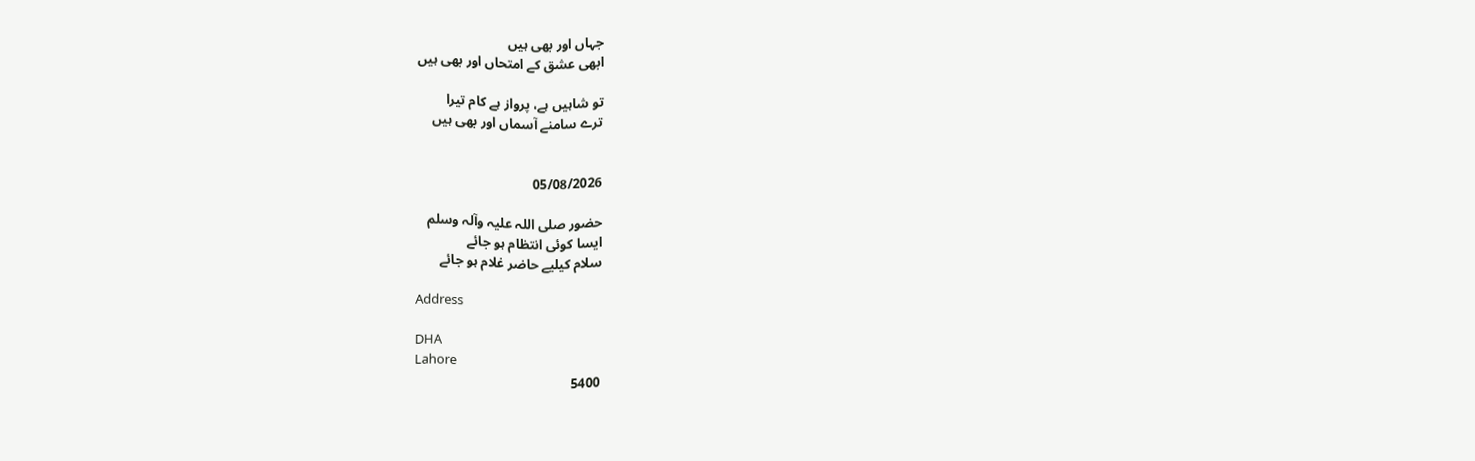جہاں اور بھی ہیں
ابھی عشق کے امتحاں اور بھی ہیں

تو شاہیں ہے، پرواز ہے کام تیرا
ترے سامنے آسماں اور بھی ہیں


05/08/2026

حضور صلی اللہ علیہ وآلہ وسلم
ایسا کوئی انتظام ہو جائے
سلام کیلیے حاضر غلام ہو جائے

Address

DHA
Lahore
5400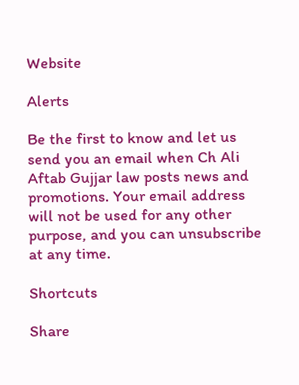Website

Alerts

Be the first to know and let us send you an email when Ch Ali Aftab Gujjar law posts news and promotions. Your email address will not be used for any other purpose, and you can unsubscribe at any time.

Shortcuts

Share